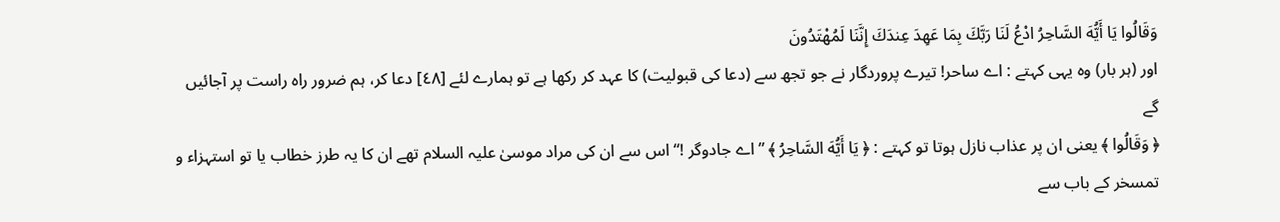وَقَالُوا يَا أَيُّهَ السَّاحِرُ ادْعُ لَنَا رَبَّكَ بِمَا عَهِدَ عِندَكَ إِنَّنَا لَمُهْتَدُونَ
اور (ہر بار) وہ یہی کہتے : اے ساحر! تیرے پروردگار نے جو تجھ سے (دعا کی قبولیت) کا عہد کر رکھا ہے تو ہمارے لئے [٤٨] دعا کر، ہم ضرور راہ راست پر آجائیں گے
﴿ وَقَالُوا ﴾ یعنی ان پر عذاب نازل ہوتا تو کہتے : ﴿ يَا أَيُّهَ السَّاحِرُ ﴾ ” اے جادوگر !“ اس سے ان کی مراد موسیٰ علیہ السلام تھے ان کا یہ طرز خطاب یا تو استہزاء و تمسخر کے باب سے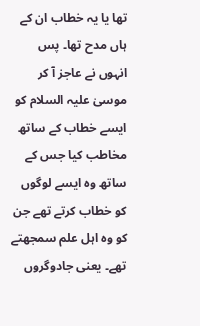تھا یا یہ خطاب ان کے ہاں مدح تھا۔ پس انہوں نے عاجز آ کر موسیٰ علیہ السلام کو ایسے خطاب کے ساتھ مخاطب کیا جس کے ساتھ وہ ایسے لوگوں کو خطاب کرتے تھے جن کو وہ اہل علم سمجھتے تھے۔ یعنی جادوگروں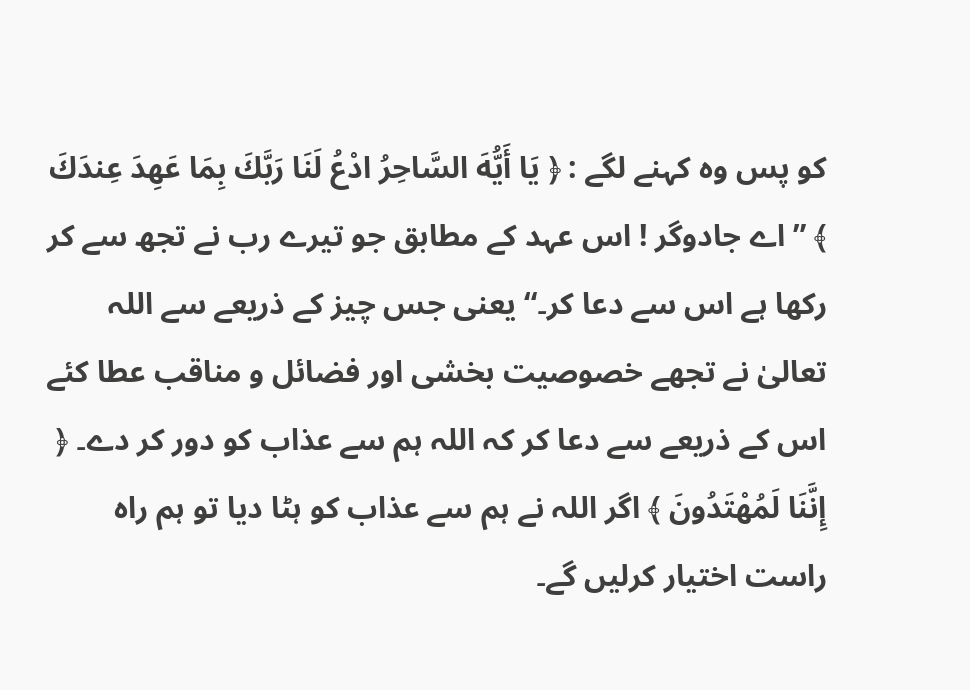کو پس وہ کہنے لگے : ﴿ يَا أَيُّهَ السَّاحِرُ ادْعُ لَنَا رَبَّكَ بِمَا عَهِدَ عِندَكَ ﴾ ” اے جادوگر ! اس عہد کے مطابق جو تیرے رب نے تجھ سے کر رکھا ہے اس سے دعا کر۔“ یعنی جس چیز کے ذریعے سے اللہ تعالیٰ نے تجھے خصوصیت بخشی اور فضائل و مناقب عطا کئے اس کے ذریعے سے دعا کر کہ اللہ ہم سے عذاب کو دور کر دے۔ ﴿ إِنَّنَا لَمُهْتَدُونَ ﴾ اگر اللہ نے ہم سے عذاب کو ہٹا دیا تو ہم راہ راست اختیار کرلیں گے۔